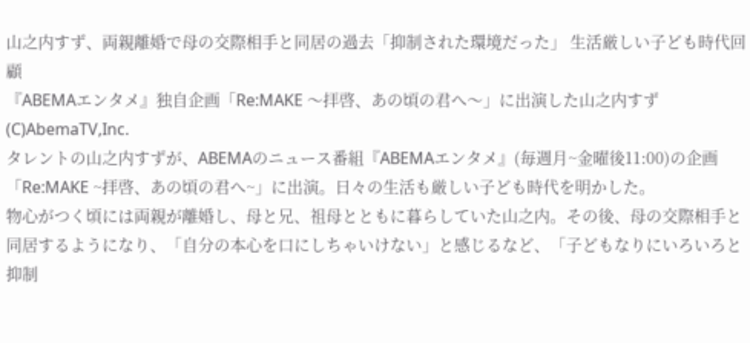山之内すず、両親離婚で母の交際相手と同居の過去「抑制された環境だった」 生活厳しい子ども時代回顧
『ABEMAエンタメ』独自企画「Re:MAKE 〜拝啓、あの頃の君へ〜」に出演した山之内すず(C)AbemaTV,Inc.
タレントの山之内すずが、ABEMAのニュース番組『ABEMAエンタメ』(毎週月~金曜後11:00)の企画「Re:MAKE ~拝啓、あの頃の君へ~」に出演。日々の生活も厳しい子ども時代を明かした。
物心がつく頃には両親が離婚し、母と兄、祖母とともに暮らしていた山之内。その後、母の交際相手と同居するようになり、「自分の本心を口にしちゃいけない」と感じるなど、「子どもなりにいろいろと抑制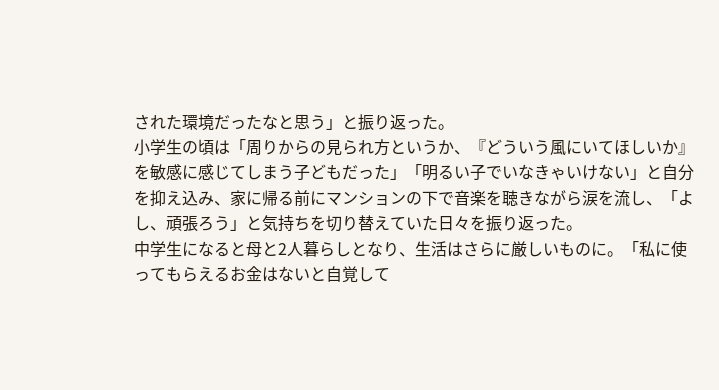された環境だったなと思う」と振り返った。
小学生の頃は「周りからの見られ方というか、『どういう風にいてほしいか』を敏感に感じてしまう子どもだった」「明るい子でいなきゃいけない」と自分を抑え込み、家に帰る前にマンションの下で音楽を聴きながら涙を流し、「よし、頑張ろう」と気持ちを切り替えていた日々を振り返った。
中学生になると母と2人暮らしとなり、生活はさらに厳しいものに。「私に使ってもらえるお金はないと自覚して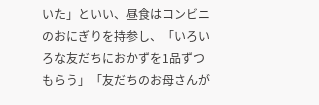いた」といい、昼食はコンビニのおにぎりを持参し、「いろいろな友だちにおかずを1品ずつもらう」「友だちのお母さんが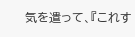気を遣って、『これす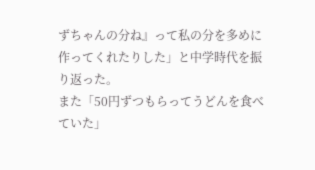ずちゃんの分ね』って私の分を多めに作ってくれたりした」と中学時代を振り返った。
また「50円ずつもらってうどんを食べていた」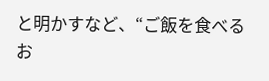と明かすなど、“ご飯を食べるお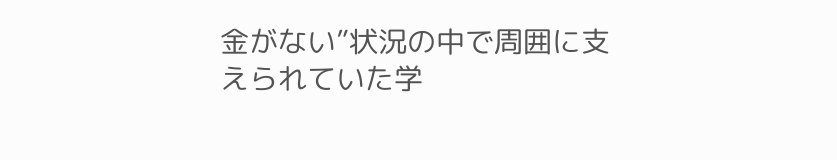金がない”状況の中で周囲に支えられていた学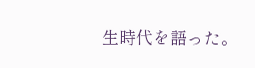生時代を語った。